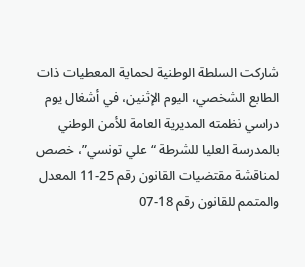شاركت السلطة الوطنية لحماية المعطيات ذات الطابع الشخصي، اليوم الإثنين، في أشغال يوم دراسي نظمته المديرية العامة للأمن الوطني بالمدرسة العليا للشرطة “علي تونسي”، خصص لمناقشة مقتضيات القانون رقم 25-11 المعدل والمتمم للقانون رقم 18-07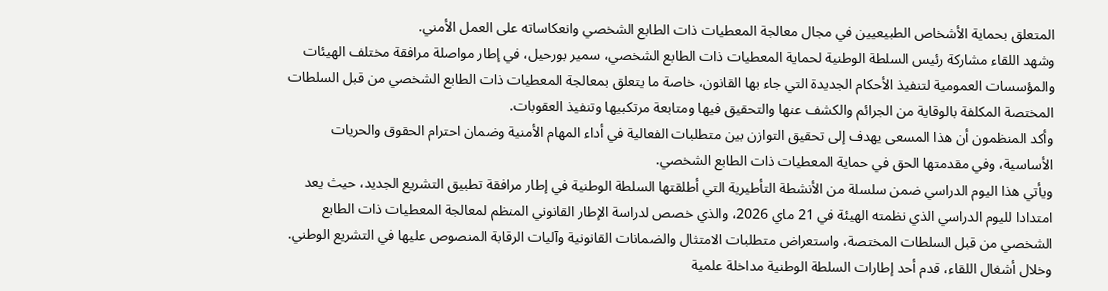المتعلق بحماية الأشخاص الطبيعيين في مجال معالجة المعطيات ذات الطابع الشخصي وانعكاساته على العمل الأمني.
وشهد اللقاء مشاركة رئيس السلطة الوطنية لحماية المعطيات ذات الطابع الشخصي، سمير بورحيل، في إطار مواصلة مرافقة مختلف الهيئات والمؤسسات العمومية لتنفيذ الأحكام الجديدة التي جاء بها القانون، خاصة ما يتعلق بمعالجة المعطيات ذات الطابع الشخصي من قبل السلطات المختصة المكلفة بالوقاية من الجرائم والكشف عنها والتحقيق فيها ومتابعة مرتكبيها وتنفيذ العقوبات.
وأكد المنظمون أن هذا المسعى يهدف إلى تحقيق التوازن بين متطلبات الفعالية في أداء المهام الأمنية وضمان احترام الحقوق والحريات الأساسية، وفي مقدمتها الحق في حماية المعطيات ذات الطابع الشخصي.
ويأتي هذا اليوم الدراسي ضمن سلسلة من الأنشطة التأطيرية التي أطلقتها السلطة الوطنية في إطار مرافقة تطبيق التشريع الجديد، حيث يعد امتدادا لليوم الدراسي الذي نظمته الهيئة في 21 ماي 2026، والذي خصص لدراسة الإطار القانوني المنظم لمعالجة المعطيات ذات الطابع الشخصي من قبل السلطات المختصة، واستعراض متطلبات الامتثال والضمانات القانونية وآليات الرقابة المنصوص عليها في التشريع الوطني.
وخلال أشغال اللقاء، قدم أحد إطارات السلطة الوطنية مداخلة علمية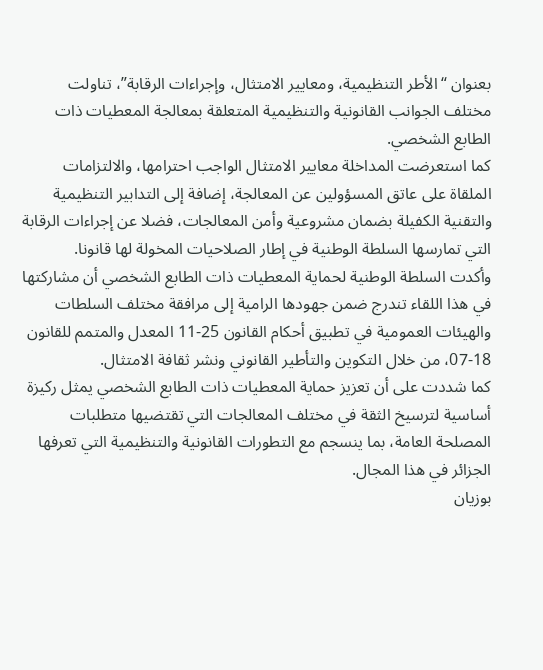بعنوان “الأطر التنظيمية، ومعايير الامتثال، وإجراءات الرقابة”، تناولت مختلف الجوانب القانونية والتنظيمية المتعلقة بمعالجة المعطيات ذات الطابع الشخصي.
كما استعرضت المداخلة معايير الامتثال الواجب احترامها، والالتزامات الملقاة على عاتق المسؤولين عن المعالجة، إضافة إلى التدابير التنظيمية والتقنية الكفيلة بضمان مشروعية وأمن المعالجات، فضلا عن إجراءات الرقابة التي تمارسها السلطة الوطنية في إطار الصلاحيات المخولة لها قانونا.
وأكدت السلطة الوطنية لحماية المعطيات ذات الطابع الشخصي أن مشاركتها في هذا اللقاء تندرج ضمن جهودها الرامية إلى مرافقة مختلف السلطات والهيئات العمومية في تطبيق أحكام القانون 25-11 المعدل والمتمم للقانون 18-07، من خلال التكوين والتأطير القانوني ونشر ثقافة الامتثال.
كما شددت على أن تعزيز حماية المعطيات ذات الطابع الشخصي يمثل ركيزة أساسية لترسيخ الثقة في مختلف المعالجات التي تقتضيها متطلبات المصلحة العامة، بما ينسجم مع التطورات القانونية والتنظيمية التي تعرفها الجزائر في هذا المجال.
بوزيان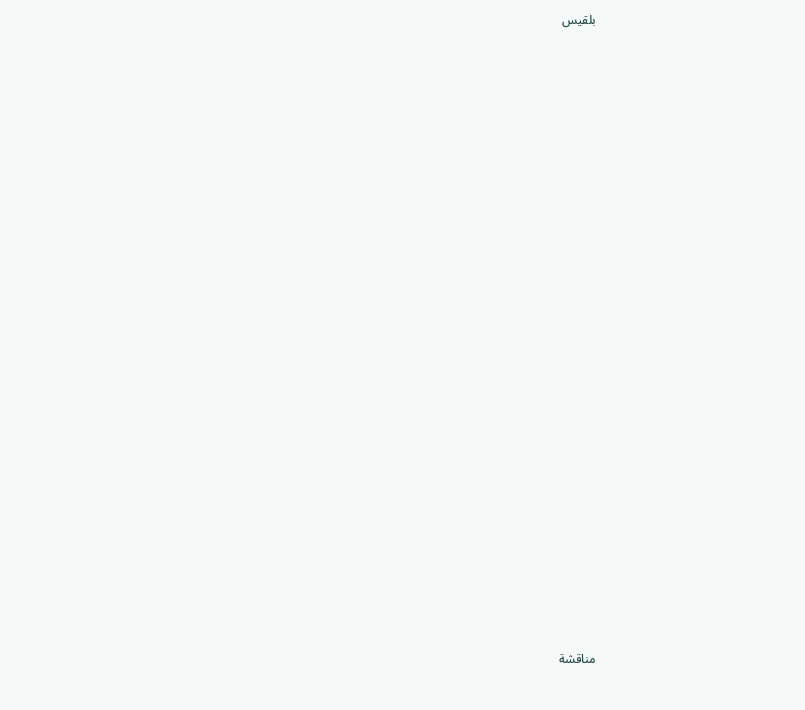بلقيس

























مناقشة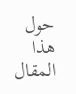حول هذا المقال